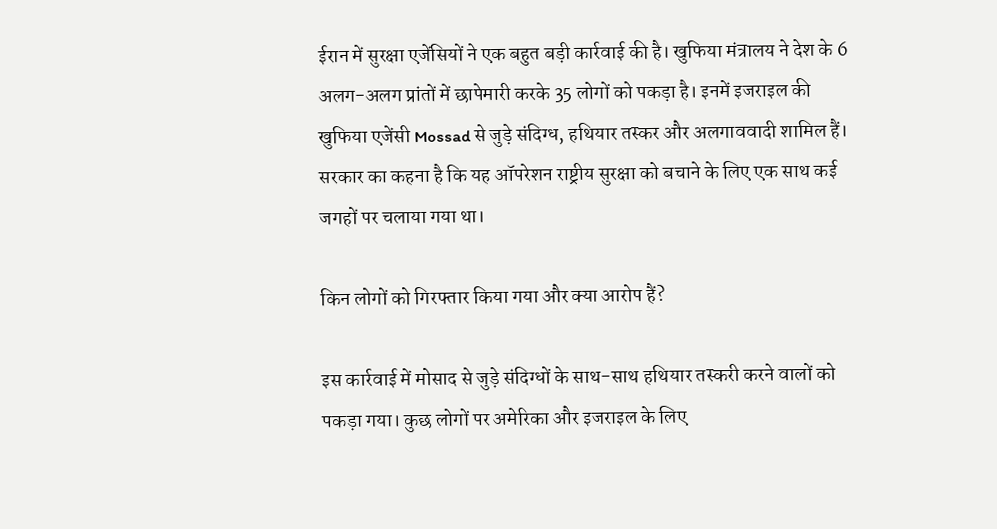ईरान में सुरक्षा एजेंसियों ने एक बहुत बड़ी कार्रवाई की है। खुफिया मंत्रालय ने देश के 6 अलग-अलग प्रांतों में छापेमारी करके 35 लोगों को पकड़ा है। इनमें इजराइल की खुफिया एजेंसी Mossad से जुड़े संदिग्ध, हथियार तस्कर और अलगाववादी शामिल हैं। सरकार का कहना है कि यह ऑपरेशन राष्ट्रीय सुरक्षा को बचाने के लिए एक साथ कई जगहों पर चलाया गया था।

किन लोगों को गिरफ्तार किया गया और क्या आरोप हैं?

इस कार्रवाई में मोसाद से जुड़े संदिग्धों के साथ-साथ हथियार तस्करी करने वालों को पकड़ा गया। कुछ लोगों पर अमेरिका और इजराइल के लिए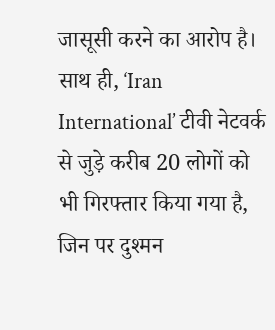जासूसी करने का आरोप है। साथ ही, ‘Iran International’ टीवी नेटवर्क से जुड़े करीब 20 लोगों को भी गिरफ्तार किया गया है, जिन पर दुश्मन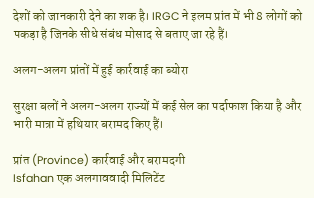देशों को जानकारी देने का शक है। IRGC ने इलम प्रांत में भी 8 लोगों को पकड़ा है जिनके सीधे संबंध मोसाद से बताए जा रहे हैं।

अलग-अलग प्रांतों में हुई कार्रवाई का ब्योरा

सुरक्षा बलों ने अलग-अलग राज्यों में कई सेल का पर्दाफाश किया है और भारी मात्रा में हथियार बरामद किए हैं।

प्रांत (Province) कार्रवाई और बरामदगी
Isfahan एक अलगाववादी मिलिटेंट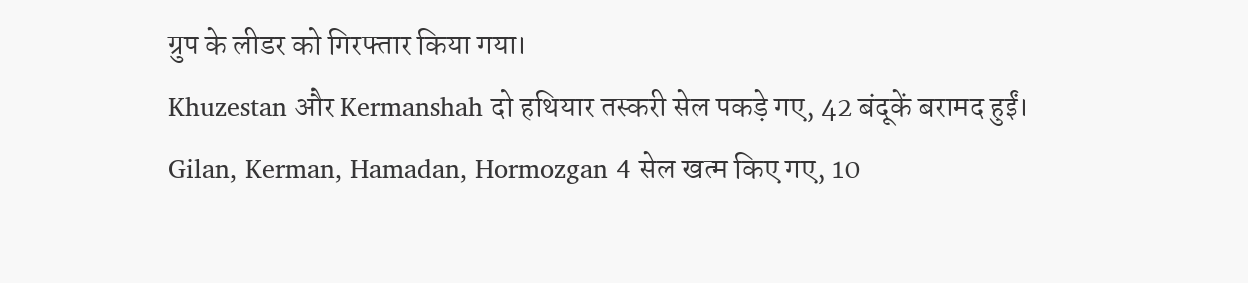ग्रुप के लीडर को गिरफ्तार किया गया।
Khuzestan और Kermanshah दो हथियार तस्करी सेल पकड़े गए, 42 बंदूकें बरामद हुईं।
Gilan, Kerman, Hamadan, Hormozgan 4 सेल खत्म किए गए, 10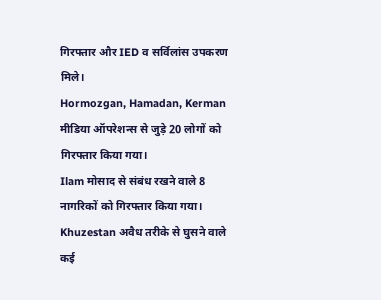गिरफ्तार और IED व सर्विलांस उपकरण मिले।
Hormozgan, Hamadan, Kerman मीडिया ऑपरेशन्स से जुड़े 20 लोगों को गिरफ्तार किया गया।
Ilam मोसाद से संबंध रखने वाले 8 नागरिकों को गिरफ्तार किया गया।
Khuzestan अवैध तरीके से घुसने वाले कई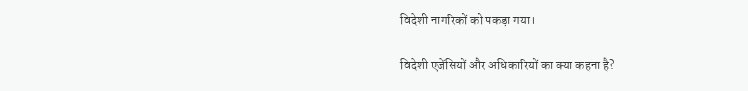विदेशी नागरिकों को पकड़ा गया।

विदेशी एजेंसियों और अधिकारियों का क्या कहना है?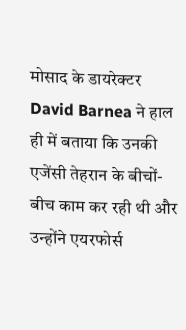मोसाद के डायरेक्टर David Barnea ने हाल ही में बताया कि उनकी एजेंसी तेहरान के बीचों-बीच काम कर रही थी और उन्होंने एयरफोर्स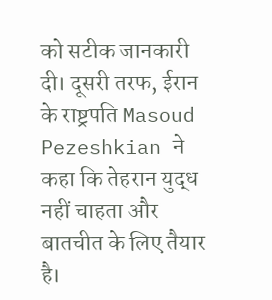को सटीक जानकारी दी। दूसरी तरफ, ईरान के राष्ट्रपति Masoud Pezeshkian ने कहा कि तेहरान युद्ध नहीं चाहता और बातचीत के लिए तैयार है।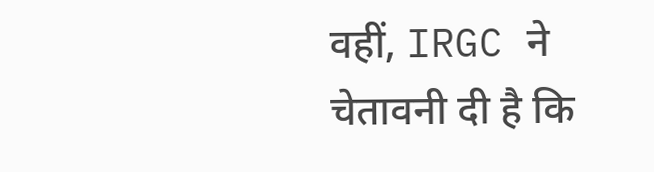वहीं, IRGC ने चेतावनी दी है कि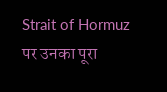Strait of Hormuz पर उनका पूरा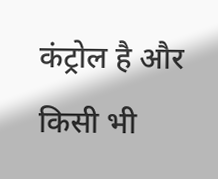कंट्रोल है और किसी भी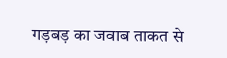गड़बड़ का जवाब ताकत से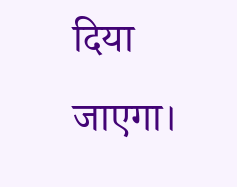दिया जाएगा।